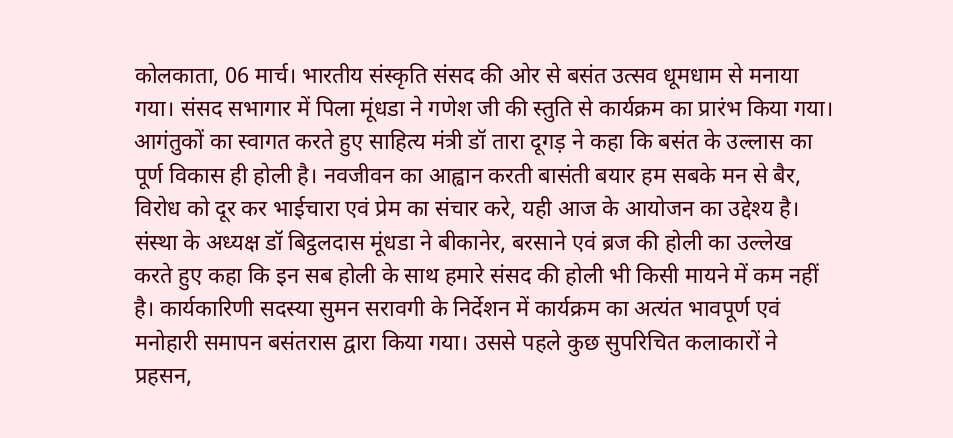कोलकाता, 06 मार्च। भारतीय संस्कृति संसद की ओर से बसंत उत्सव धूमधाम से मनाया गया। संसद सभागार में पिला मूंधडा ने गणेश जी की स्तुति से कार्यक्रम का प्रारंभ किया गया। आगंतुकों का स्वागत करते हुए साहित्य मंत्री डॉ तारा दूगड़ ने कहा कि बसंत के उल्लास का पूर्ण विकास ही होली है। नवजीवन का आह्वान करती बासंती बयार हम सबके मन से बैर, विरोध को दूर कर भाईचारा एवं प्रेम का संचार करे, यही आज के आयोजन का उद्देश्य है।
संस्था के अध्यक्ष डॉ बिट्ठलदास मूंधडा ने बीकानेर, बरसाने एवं ब्रज की होली का उल्लेख करते हुए कहा कि इन सब होली के साथ हमारे संसद की होली भी किसी मायने में कम नहीं है। कार्यकारिणी सदस्या सुमन सरावगी के निर्देशन में कार्यक्रम का अत्यंत भावपूर्ण एवं मनोहारी समापन बसंतरास द्वारा किया गया। उससे पहले कुछ सुपरिचित कलाकारों ने प्रहसन,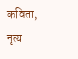कविता, नृत्य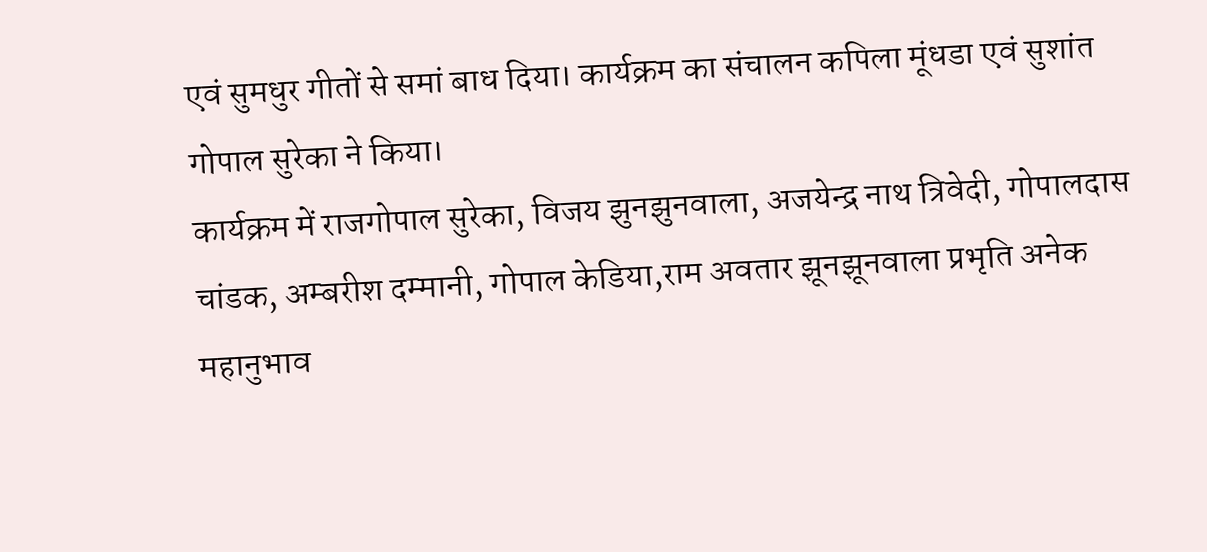एवं सुमधुर गीतों से समां बाध दिया। कार्यक्रम का संचालन कपिला मूंधडा एवं सुशांत गोपाल सुरेका ने किया।
कार्यक्रम में राजगोपाल सुरेका, विजय झुनझुनवाला, अजयेन्द्र नाथ त्रिवेदी, गोपालदास चांडक, अम्बरीश दम्मानी, गोपाल केडिया,राम अवतार झूनझूनवाला प्रभृति अनेक महानुभाव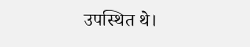उपस्थित थे।